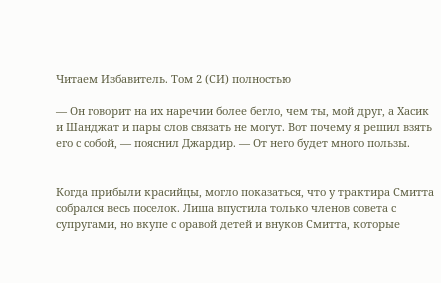Читаем Избавитель. Том 2 (СИ) полностью

— Он говорит на их наречии более бегло, чем ты, мой друг, а Хасик и Шанджат и пары слов связать не могут. Вот почему я решил взять его с собой, — пояснил Джардир. — От него будет много пользы.


Когда прибыли красийцы, могло показаться, что у трактира Смитта собрался весь поселок. Лиша впустила только членов совета с супругами, но вкупе с оравой детей и внуков Смитта, которые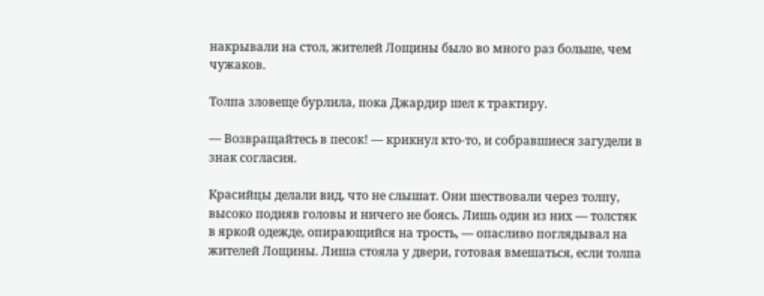накрывали на стол, жителей Лощины было во много раз больше, чем чужаков.

Толпа зловеще бурлила, пока Джардир шел к трактиру.

— Возвращайтесь в песок! — крикнул кто-то, и собравшиеся загудели в знак согласия.

Красийцы делали вид, что не слышат. Они шествовали через толпу, высоко подняв головы и ничего не боясь. Лишь один из них — толстяк в яркой одежде, опирающийся на трость, — опасливо поглядывал на жителей Лощины. Лиша стояла у двери, готовая вмешаться, если толпа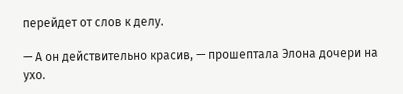перейдет от слов к делу.

— А он действительно красив, — прошептала Элона дочери на ухо.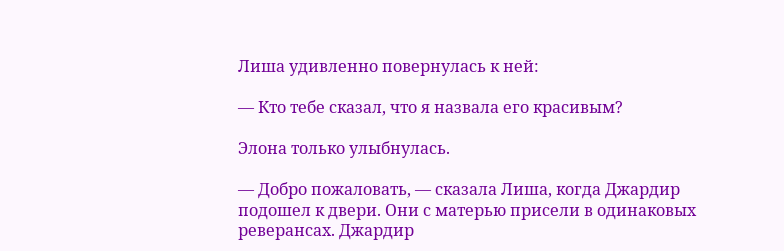Лиша удивленно повернулась к ней:

— Кто тебе сказал, что я назвала его красивым?

Элона только улыбнулась.

— Добро пожаловать, — сказала Лиша, когда Джардир подошел к двери. Они с матерью присели в одинаковых реверансах. Джардир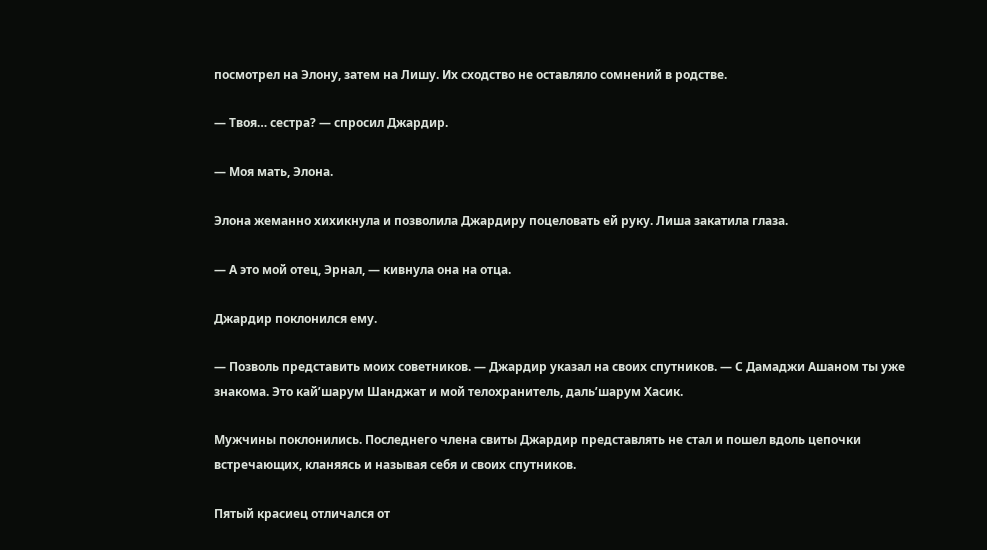посмотрел на Элону, затем на Лишу. Их сходство не оставляло сомнений в родстве.

— Твоя… сестра? — спросил Джардир.

— Моя мать, Элона.

Элона жеманно хихикнула и позволила Джардиру поцеловать ей руку. Лиша закатила глаза.

— А это мой отец, Эрнал, — кивнула она на отца.

Джардир поклонился ему.

— Позволь представить моих советников. — Джардир указал на своих спутников. — С Дамаджи Ашаном ты уже знакома. Это кай’шарум Шанджат и мой телохранитель, даль’шарум Хасик.

Мужчины поклонились. Последнего члена свиты Джардир представлять не стал и пошел вдоль цепочки встречающих, кланяясь и называя себя и своих спутников.

Пятый красиец отличался от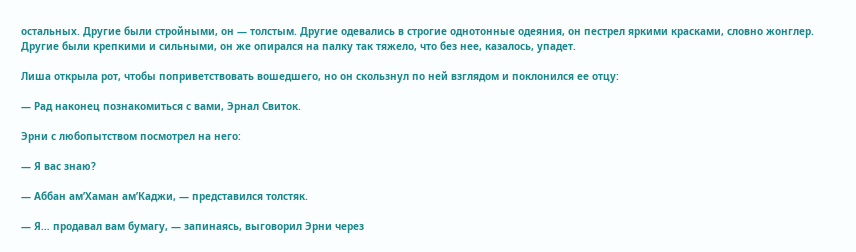остальных. Другие были стройными, он — толстым. Другие одевались в строгие однотонные одеяния, он пестрел яркими красками, словно жонглер. Другие были крепкими и сильными, он же опирался на палку так тяжело, что без нее, казалось, упадет.

Лиша открыла рот, чтобы поприветствовать вошедшего, но он скользнул по ней взглядом и поклонился ее отцу:

— Рад наконец познакомиться с вами, Эрнал Свиток.

Эрни с любопытством посмотрел на него:

— Я вас знаю?

— Аббан ам’Хаман ам’Каджи, — представился толстяк.

— Я… продавал вам бумагу, — запинаясь, выговорил Эрни через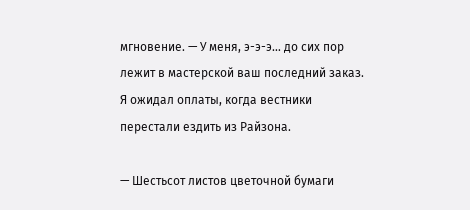мгновение. — У меня, э-э-э… до сих пор лежит в мастерской ваш последний заказ. Я ожидал оплаты, когда вестники перестали ездить из Райзона.

— Шестьсот листов цветочной бумаги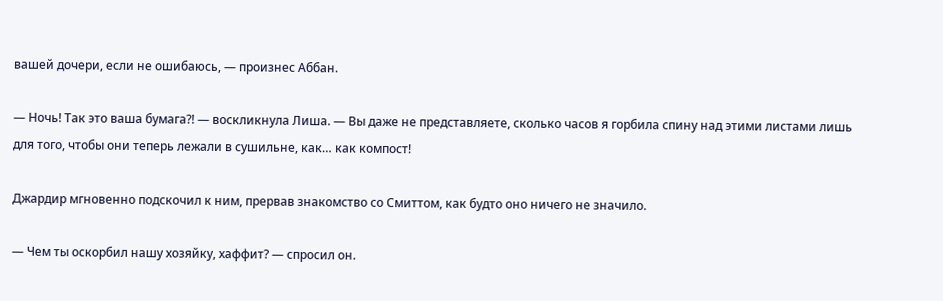вашей дочери, если не ошибаюсь, — произнес Аббан.

— Ночь! Так это ваша бумага?! — воскликнула Лиша. — Вы даже не представляете, сколько часов я горбила спину над этими листами лишь для того, чтобы они теперь лежали в сушильне, как… как компост!

Джардир мгновенно подскочил к ним, прервав знакомство со Смиттом, как будто оно ничего не значило.

— Чем ты оскорбил нашу хозяйку, хаффит? — спросил он.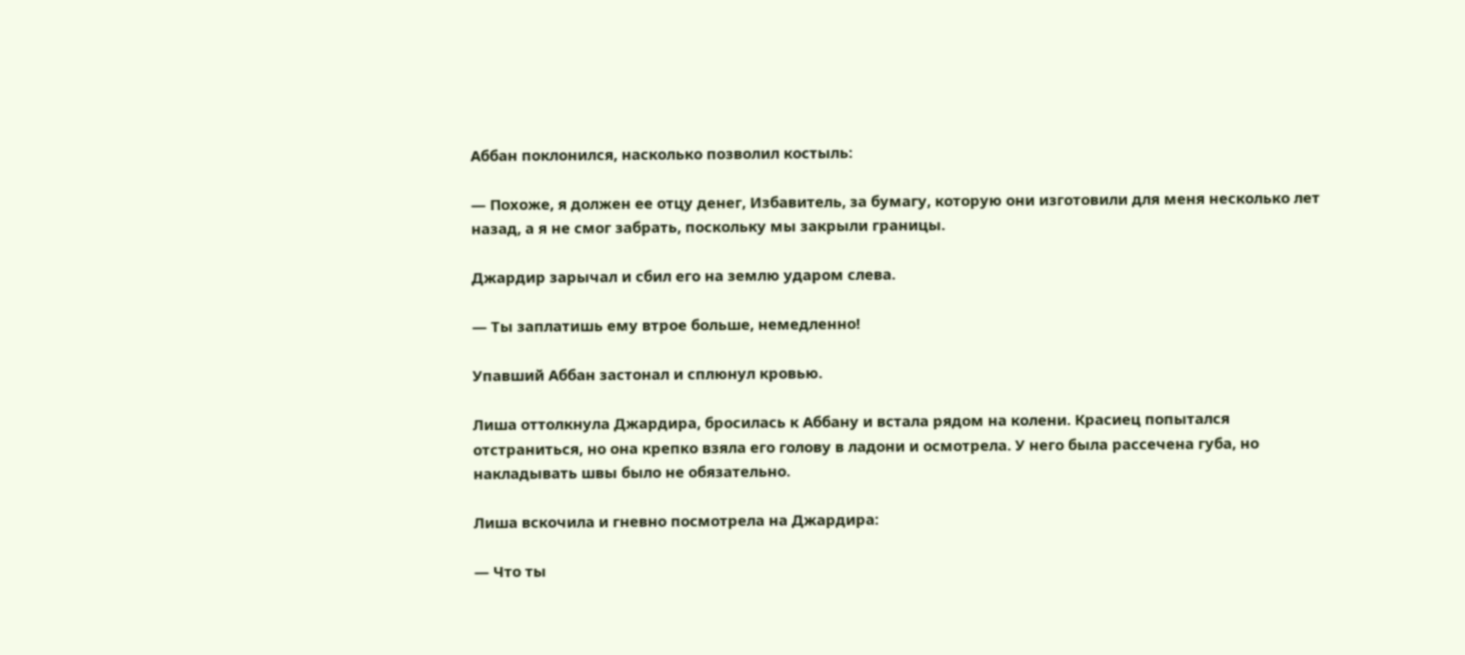Аббан поклонился, насколько позволил костыль:

— Похоже, я должен ее отцу денег, Избавитель, за бумагу, которую они изготовили для меня несколько лет назад, а я не смог забрать, поскольку мы закрыли границы.

Джардир зарычал и сбил его на землю ударом слева.

— Ты заплатишь ему втрое больше, немедленно!

Упавший Аббан застонал и сплюнул кровью.

Лиша оттолкнула Джардира, бросилась к Аббану и встала рядом на колени. Красиец попытался отстраниться, но она крепко взяла его голову в ладони и осмотрела. У него была рассечена губа, но накладывать швы было не обязательно.

Лиша вскочила и гневно посмотрела на Джардира:

— Что ты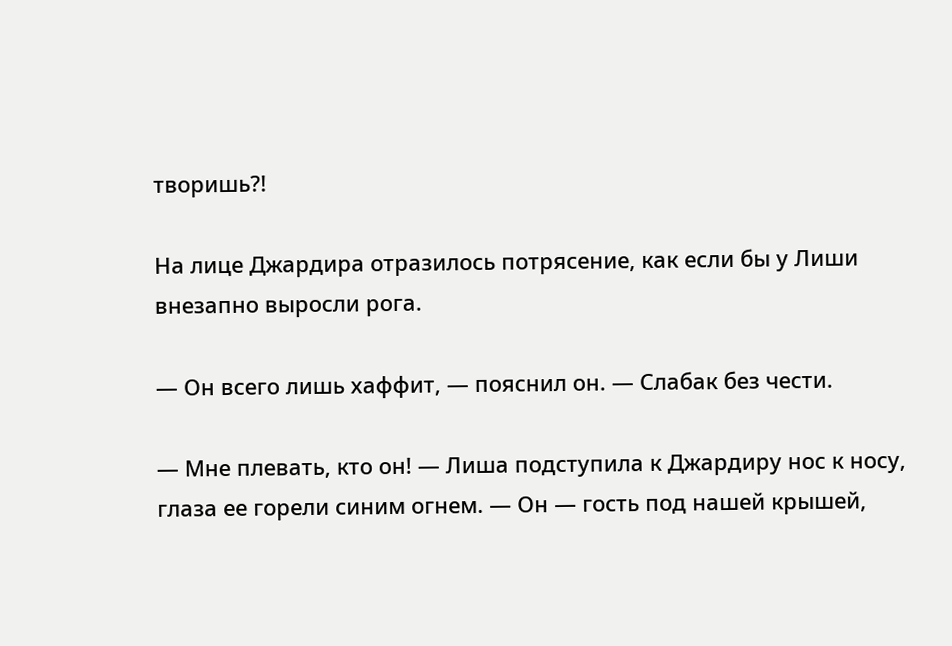творишь?!

На лице Джардира отразилось потрясение, как если бы у Лиши внезапно выросли рога.

— Он всего лишь хаффит, — пояснил он. — Слабак без чести.

— Мне плевать, кто он! — Лиша подступила к Джардиру нос к носу, глаза ее горели синим огнем. — Он — гость под нашей крышей,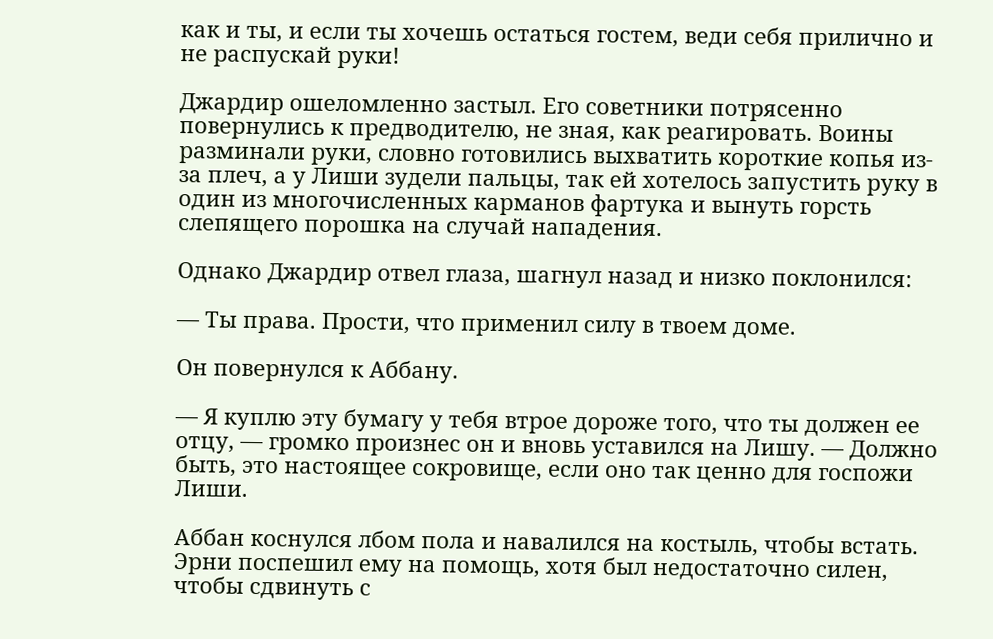как и ты, и если ты хочешь остаться гостем, веди себя прилично и не распускай руки!

Джардир ошеломленно застыл. Его советники потрясенно повернулись к предводителю, не зная, как реагировать. Воины разминали руки, словно готовились выхватить короткие копья из-за плеч, а у Лиши зудели пальцы, так ей хотелось запустить руку в один из многочисленных карманов фартука и вынуть горсть слепящего порошка на случай нападения.

Однако Джардир отвел глаза, шагнул назад и низко поклонился:

— Ты права. Прости, что применил силу в твоем доме.

Он повернулся к Аббану.

— Я куплю эту бумагу у тебя втрое дороже того, что ты должен ее отцу, — громко произнес он и вновь уставился на Лишу. — Должно быть, это настоящее сокровище, если оно так ценно для госпожи Лиши.

Аббан коснулся лбом пола и навалился на костыль, чтобы встать. Эрни поспешил ему на помощь, хотя был недостаточно силен, чтобы сдвинуть с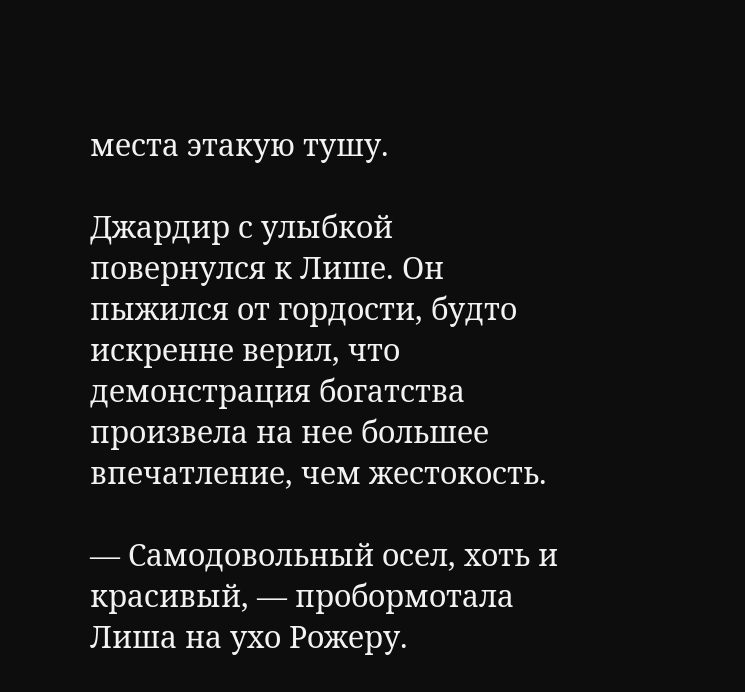места этакую тушу.

Джардир с улыбкой повернулся к Лише. Он пыжился от гордости, будто искренне верил, что демонстрация богатства произвела на нее большее впечатление, чем жестокость.

— Самодовольный осел, хоть и красивый, — пробормотала Лиша на ухо Рожеру.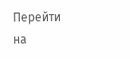Перейти на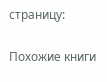страницу:

Похожие книги